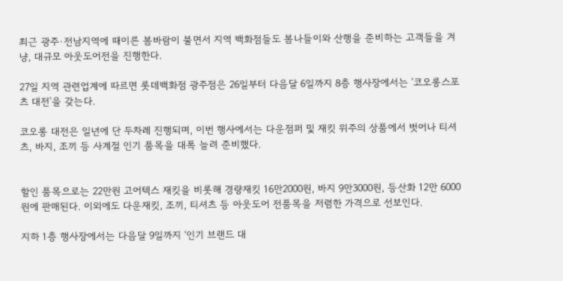최근 광주·전남지역에 때이른 봄바람이 불면서 지역 백화점들도 봄나들이와 산행을 준비하는 고객들을 겨냥, 대규모 아웃도어전을 진행한다.

27일 지역 관련업계에 따르면 롯데백화점 광주점은 26일부터 다음달 6일까지 8층 행사장에서는 '코오롱스포츠 대전'을 갖는다.

코오롱 대전은 일년에 단 두차례 진행되며, 이번 행사에서는 다운점퍼 및 재킷 위주의 상품에서 벗어나 티셔츠, 바지, 조끼 등 사계절 인기 품목을 대폭 늘려 준비했다.


할인 품목으로는 22만원 고어텍스 재킷을 비롯해 경량재킷 16만2000원, 바지 9만3000원, 등산화 12만 6000원에 판매된다. 이외에도 다운재킷, 조끼, 티셔츠 등 아웃도어 전품목을 저렴한 가격으로 선보인다.

지하 1층 행사장에서는 다음달 9일까지 ‘인기 브랜드 대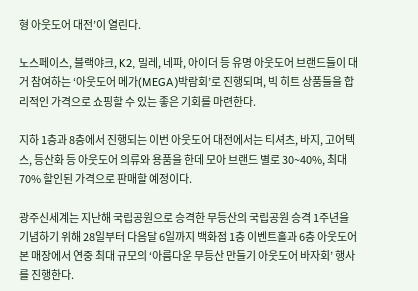형 아웃도어 대전’이 열린다.

노스페이스, 블랙야크, K2, 밀레, 네파, 아이더 등 유명 아웃도어 브랜드들이 대거 참여하는 ‘아웃도어 메가(MEGA)박람회’로 진행되며, 빅 히트 상품들을 합리적인 가격으로 쇼핑할 수 있는 좋은 기회를 마련한다.

지하 1층과 8층에서 진행되는 이번 아웃도어 대전에서는 티셔츠, 바지, 고어텍스, 등산화 등 아웃도어 의류와 용품을 한데 모아 브랜드 별로 30~40%, 최대 70% 할인된 가격으로 판매할 예정이다.

광주신세계는 지난해 국립공원으로 승격한 무등산의 국립공원 승격 1주년을 기념하기 위해 28일부터 다음달 6일까지 백화점 1층 이벤트홀과 6층 아웃도어 본 매장에서 연중 최대 규모의 ‘아름다운 무등산 만들기 아웃도어 바자회’ 행사를 진행한다.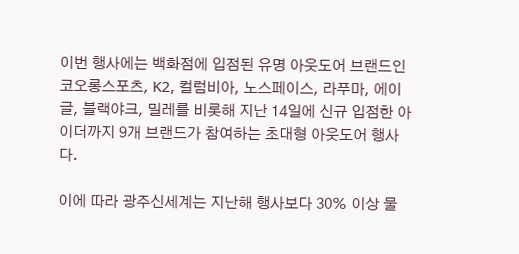이번 행사에는 백화점에 입점된 유명 아웃도어 브랜드인 코오롱스포츠, K2, 컬럼비아, 노스페이스, 라푸마, 에이글, 블랙야크, 밀레를 비롯해 지난 14일에 신규 입점한 아이더까지 9개 브랜드가 참여하는 초대형 아웃도어 행사다.

이에 따라 광주신세계는 지난해 행사보다 30% 이상 물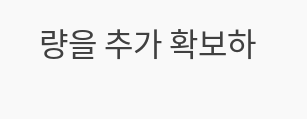량을 추가 확보하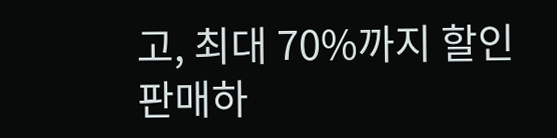고, 최대 70%까지 할인 판매하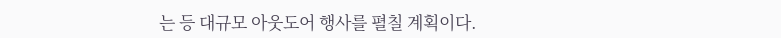는 등 대규모 아웃도어 행사를 펼칠 계획이다.